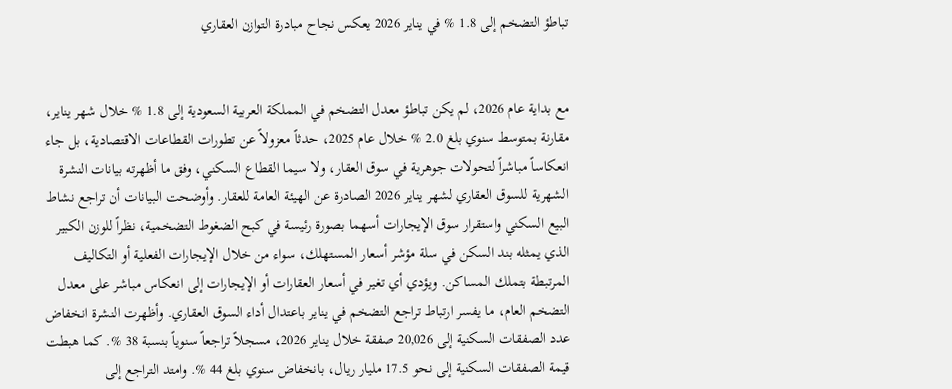تباطؤ التضخم إلى 1.8 % في يناير 2026 يعكس نجاح مبادرة التوازن العقاري


مع بداية عام 2026، لم يكن تباطؤ معدل التضخم في المملكة العربية السعودية إلى 1.8 % خلال شهر يناير، مقارنة بمتوسط سنوي بلغ 2.0 % خلال عام 2025، حدثاً معزولاً عن تطورات القطاعات الاقتصادية، بل جاء انعكاساً مباشراً لتحولات جوهرية في سوق العقار، ولا سيما القطاع السكني، وفق ما أظهرته بيانات النشرة الشهرية للسوق العقاري لشهر يناير 2026 الصادرة عن الهيئة العامة للعقار. وأوضحت البيانات أن تراجع نشاط البيع السكني واستقرار سوق الإيجارات أسهما بصورة رئيسة في كبح الضغوط التضخمية، نظراً للوزن الكبير الذي يمثله بند السكن في سلة مؤشر أسعار المستهلك، سواء من خلال الإيجارات الفعلية أو التكاليف المرتبطة بتملك المساكن. ويؤدي أي تغير في أسعار العقارات أو الإيجارات إلى انعكاس مباشر على معدل التضخم العام، ما يفسر ارتباط تراجع التضخم في يناير باعتدال أداء السوق العقاري. وأظهرت النشرة انخفاض عدد الصفقات السكنية إلى 20,026 صفقة خلال يناير 2026، مسجلاً تراجعاً سنوياً بنسبة 38 %. كما هبطت قيمة الصفقات السكنية إلى نحو 17.5 مليار ريال، بانخفاض سنوي بلغ 44 %. وامتد التراجع إلى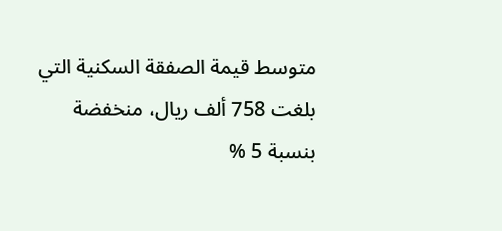متوسط قيمة الصفقة السكنية التي بلغت 758 ألف ريال، منخفضة بنسبة 5 %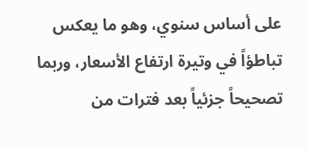على أساس سنوي، وهو ما يعكس تباطؤاً في وتيرة ارتفاع الأسعار، وربما تصحيحاً جزئياً بعد فترات من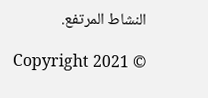النشاط المرتفع.

Copyright 2021 ©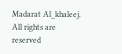Madarat Al_khaleej. All rights are reserved